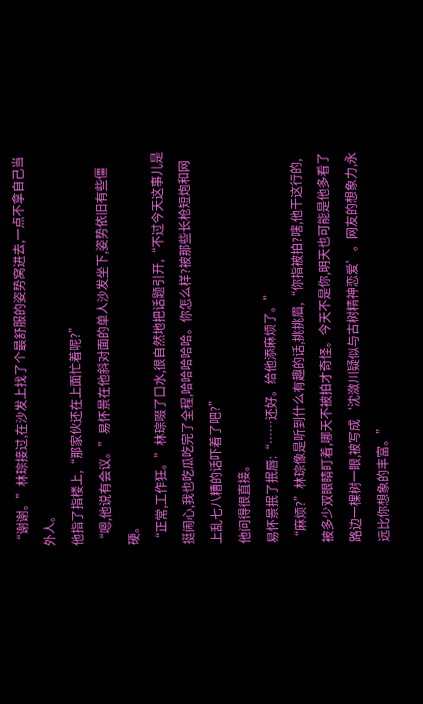“谢谢。”林琮接过,在沙发上找了个最舒服的姿势窝进去,一点不拿自己当外人。
他指了指楼上,“那家伙还在上面忙着呢?”
“嗯,他说有会议。”易怀景在他斜对面的单人沙发坐下,姿势依旧有些僵硬。
“正常,工作狂。”林琮啜了口水,很自然地把话题引开,“不过今天这事儿是挺闹心,我也吃瓜吃完了全程,哈哈哈哈哈。你怎么样?被那些长枪短炮和网上乱七八糟的话吓着了吧?”
他问得很直接。
易怀景抿了抿唇:“……还好。给他添麻烦了。”
“麻烦?”林琮像是听到什么有趣的话,挑挑眉,“你指被拍?嗐,他干这行的,被多少双眼睛盯着,哪天不被拍才奇怪。今天不是你,明天也可能是他多看了路边一棵树一眼,被写成‘沈潋川疑似与古树精神恋爱’。网友的想象力,永远比你想象的丰富。”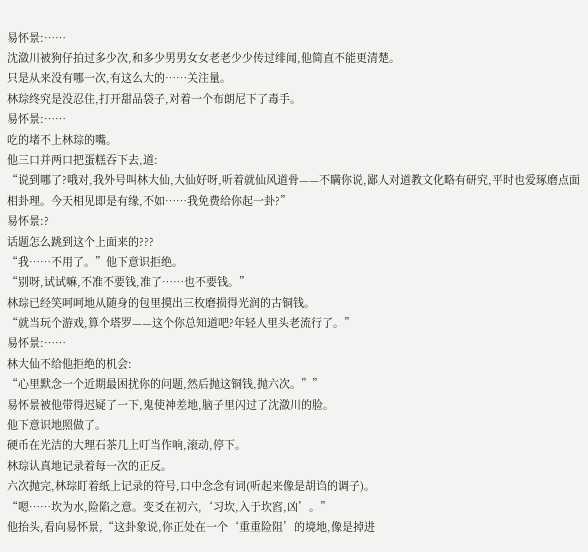易怀景:……
沈潋川被狗仔拍过多少次,和多少男男女女老老少少传过绯闻,他简直不能更清楚。
只是从来没有哪一次,有这么大的……关注量。
林琮终究是没忍住,打开甜品袋子,对着一个布朗尼下了毒手。
易怀景:……
吃的堵不上林琮的嘴。
他三口并两口把蛋糕吞下去,道:
“说到哪了?哦对,我外号叫林大仙,大仙好呀,听着就仙风道骨——不瞒你说,鄙人对道教文化略有研究,平时也爱琢磨点面相卦理。今天相见即是有缘,不如……我免费给你起一卦?”
易怀景:?
话题怎么跳到这个上面来的???
“我……不用了。”他下意识拒绝。
“别呀,试试嘛,不准不要钱,准了……也不要钱。”
林琮已经笑呵呵地从随身的包里摸出三枚磨损得光润的古铜钱。
“就当玩个游戏,算个塔罗——这个你总知道吧?年轻人里头老流行了。”
易怀景:……
林大仙不给他拒绝的机会:
“心里默念一个近期最困扰你的问题,然后抛这铜钱,抛六次。””
易怀景被他带得迟疑了一下,鬼使神差地,脑子里闪过了沈潋川的脸。
他下意识地照做了。
硬币在光洁的大理石茶几上叮当作响,滚动,停下。
林琮认真地记录着每一次的正反。
六次抛完,林琮盯着纸上记录的符号,口中念念有词(听起来像是胡诌的调子)。
“嗯……坎为水,险陷之意。变爻在初六,‘习坎,入于坎窞,凶’。”
他抬头,看向易怀景,“这卦象说,你正处在一个‘重重险阻’的境地,像是掉进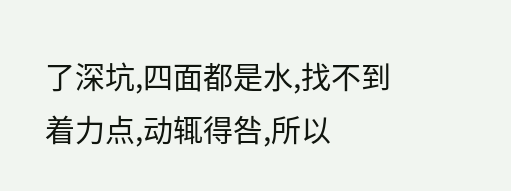了深坑,四面都是水,找不到着力点,动辄得咎,所以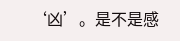‘凶’。是不是感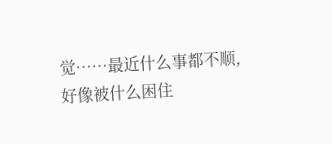觉……最近什么事都不顺,好像被什么困住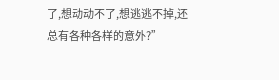了,想动动不了,想逃逃不掉,还总有各种各样的意外?”